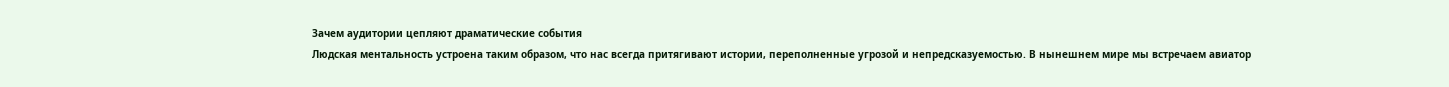Зачем аудитории цепляют драматические события
Людская ментальность устроена таким образом, что нас всегда притягивают истории, переполненные угрозой и непредсказуемостью. В нынешнем мире мы встречаем авиатор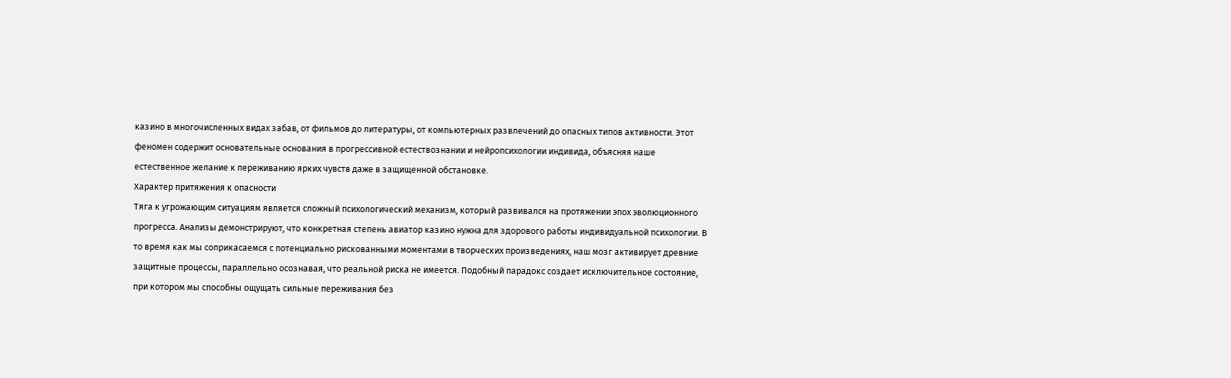казино в многочисленных видах забав, от фильмов до литературы, от компьютерных развлечений до опасных типов активности. Этот феномен содержит основательные основания в прогрессивной естествознании и нейропсихологии индивида, объясняя наше естественное желание к переживанию ярких чувств даже в защищенной обстановке.
Характер притяжения к опасности
Тяга к угрожающим ситуациям является сложный психологический механизм, который развивался на протяжении эпох эволюционного прогресса. Анализы демонстрируют, что конкретная степень авиатор казино нужна для здорового работы индивидуальной психологии. В то время как мы соприкасаемся с потенциально рискованными моментами в творческих произведениях, наш мозг активирует древние защитные процессы, параллельно осознавая, что реальной риска не имеется. Подобный парадокс создает исключительное состояние, при котором мы способны ощущать сильные переживания без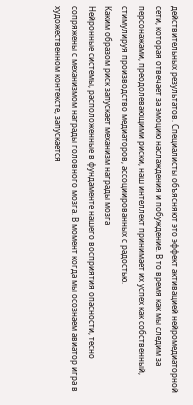действительных результатов. Специалисты объясняют это эффект активацией нейромедиаторной сети, которая отвечает за эмоцию наслаждения и побуждение. В то время как мы следим за персонажами, преодолевающими риски, наш интеллект принимает их успех как собственный, стимулируя производство медиаторов, ассоциированных с радостью.
Каким образом риск запускает механизм награды мозга
Нейронные системы, расположенные в фундаменте нашего восприятия опасности, тесно сопряжены с механизмом награды головного мозга. В момент когда мы осознаем авиатор игра в художественном контексте, запускается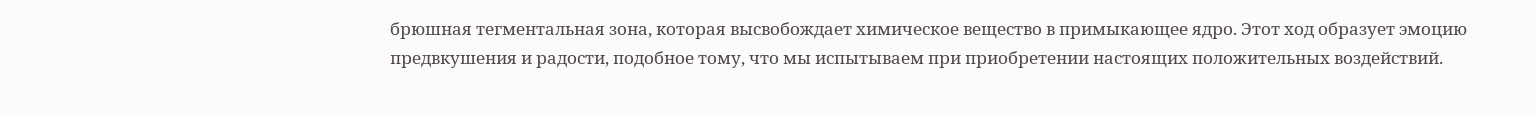брюшная тегментальная зона, которая высвобождает химическое вещество в примыкающее ядро. Этот ход образует эмоцию предвкушения и радости, подобное тому, что мы испытываем при приобретении настоящих положительных воздействий.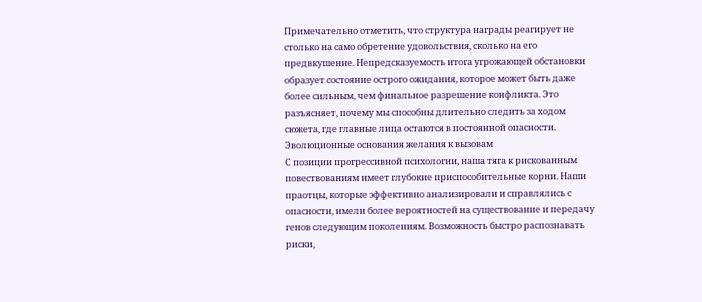Примечательно отметить, что структура награды реагирует не столько на само обретение удовольствия, сколько на его предвкушение. Непредсказуемость итога угрожающей обстановки образует состояние острого ожидания, которое может быть даже более сильным, чем финальное разрешение конфликта. Это разъясняет, почему мы способны длительно следить за ходом сюжета, где главные лица остаются в постоянной опасности.
Эволюционные основания желания к вызовам
С позиции прогрессивной психологии, наша тяга к рискованным повествованиям имеет глубокие приспособительные корни. Наши праотцы, которые эффективно анализировали и справлялись с опасности, имели более вероятностей на существование и передачу генов следующим поколениям. Возможность быстро распознавать риски,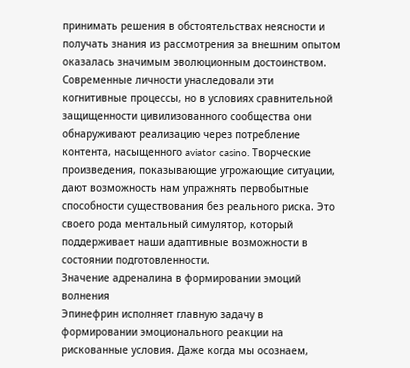принимать решения в обстоятельствах неясности и получать знания из рассмотрения за внешним опытом оказалась значимым эволюционным достоинством. Современные личности унаследовали эти когнитивные процессы, но в условиях сравнительной защищенности цивилизованного сообщества они обнаруживают реализацию через потребление контента, насыщенного aviator casino. Творческие произведения, показывающие угрожающие ситуации, дают возможность нам упражнять первобытные способности существования без реального риска. Это своего рода ментальный симулятор, который поддерживает наши адаптивные возможности в состоянии подготовленности.
Значение адреналина в формировании эмоций волнения
Эпинефрин исполняет главную задачу в формировании эмоционального реакции на рискованные условия. Даже когда мы осознаем,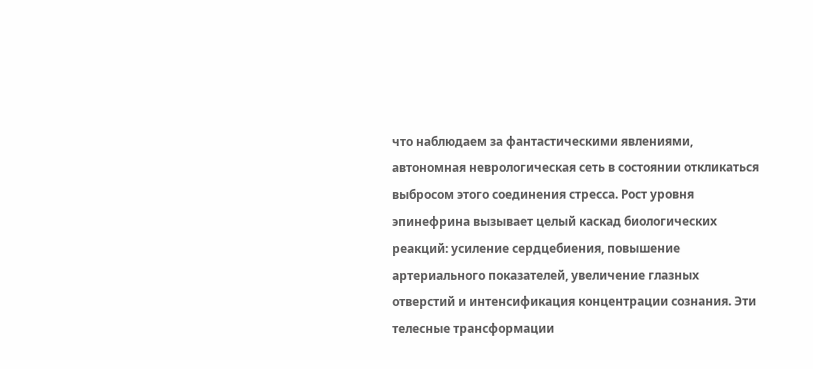что наблюдаем за фантастическими явлениями, автономная неврологическая сеть в состоянии откликаться выбросом этого соединения стресса. Рост уровня эпинефрина вызывает целый каскад биологических реакций: усиление сердцебиения, повышение артериального показателей, увеличение глазных отверстий и интенсификация концентрации сознания. Эти телесные трансформации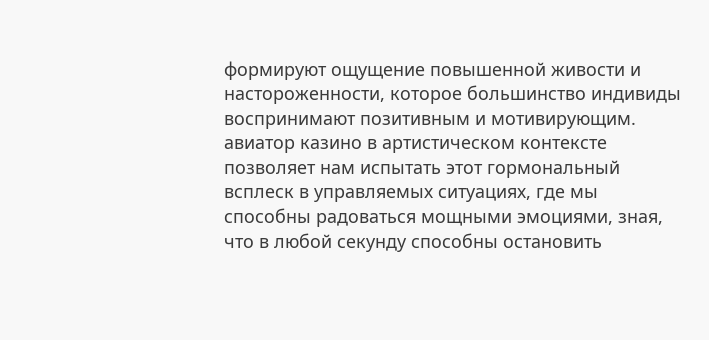формируют ощущение повышенной живости и настороженности, которое большинство индивиды воспринимают позитивным и мотивирующим. авиатор казино в артистическом контексте позволяет нам испытать этот гормональный всплеск в управляемых ситуациях, где мы способны радоваться мощными эмоциями, зная, что в любой секунду способны остановить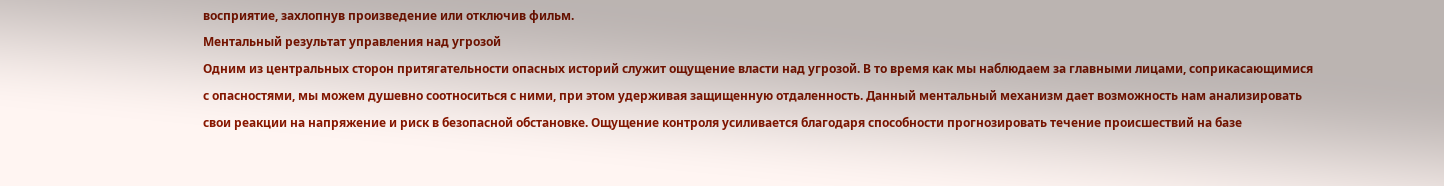восприятие, захлопнув произведение или отключив фильм.
Ментальный результат управления над угрозой
Одним из центральных сторон притягательности опасных историй служит ощущение власти над угрозой. В то время как мы наблюдаем за главными лицами, соприкасающимися с опасностями, мы можем душевно соотноситься с ними, при этом удерживая защищенную отдаленность. Данный ментальный механизм дает возможность нам анализировать свои реакции на напряжение и риск в безопасной обстановке. Ощущение контроля усиливается благодаря способности прогнозировать течение происшествий на базе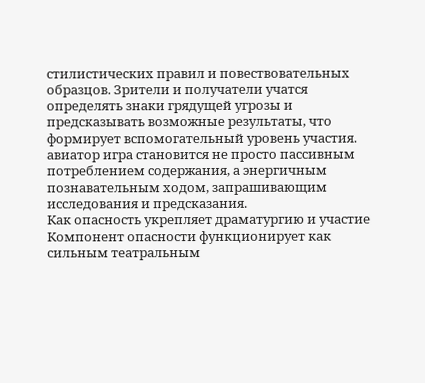стилистических правил и повествовательных образцов. Зрители и получатели учатся определять знаки грядущей угрозы и предсказывать возможные результаты, что формирует вспомогательный уровень участия. авиатор игра становится не просто пассивным потреблением содержания, а энергичным познавательным ходом, запрашивающим исследования и предсказания.
Как опасность укрепляет драматургию и участие
Компонент опасности функционирует как сильным театральным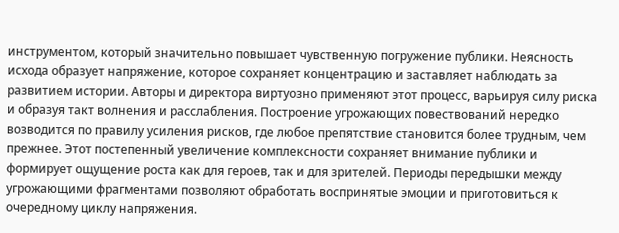инструментом, который значительно повышает чувственную погружение публики. Неясность исхода образует напряжение, которое сохраняет концентрацию и заставляет наблюдать за развитием истории. Авторы и директора виртуозно применяют этот процесс, варьируя силу риска и образуя такт волнения и расслабления. Построение угрожающих повествований нередко возводится по правилу усиления рисков, где любое препятствие становится более трудным, чем прежнее. Этот постепенный увеличение комплексности сохраняет внимание публики и формирует ощущение роста как для героев, так и для зрителей. Периоды передышки между угрожающими фрагментами позволяют обработать воспринятые эмоции и приготовиться к очередному циклу напряжения.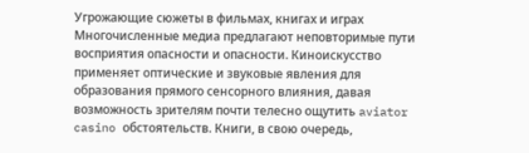Угрожающие сюжеты в фильмах, книгах и играх
Многочисленные медиа предлагают неповторимые пути восприятия опасности и опасности. Киноискусство применяет оптические и звуковые явления для образования прямого сенсорного влияния, давая возможность зрителям почти телесно ощутить aviator casino обстоятельств. Книги, в свою очередь,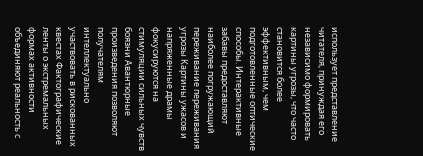использует представление читателя, принуждая его независимо формировать картины угрозы, что часто становится более эффективным, чем подготовленные оптические способы. Интерактивные забавы предоставляют наиболее погружающий переживание переживания угрозы Картины ужасов и напряженные драмы фокусируются на стимуляции сильных чувств боязни Авантюрные произведения позволяют получателям интеллектуально участвовать в рискованных квестах Фактографические ленты о экстремальных формах активности объединяют реальность с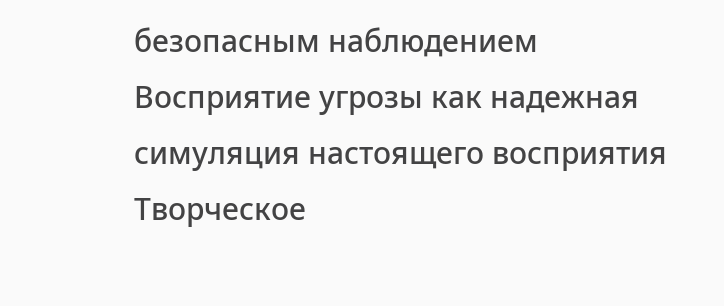безопасным наблюдением
Восприятие угрозы как надежная симуляция настоящего восприятия
Творческое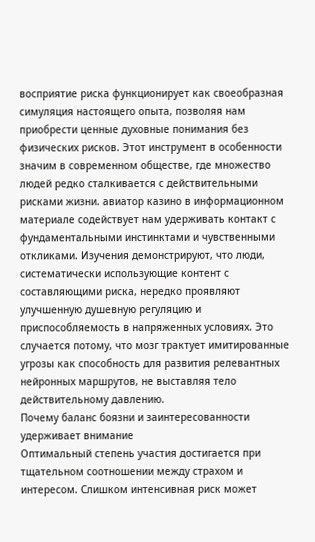восприятие риска функционирует как своеобразная симуляция настоящего опыта, позволяя нам приобрести ценные духовные понимания без физических рисков. Этот инструмент в особенности значим в современном обществе, где множество людей редко сталкивается с действительными рисками жизни. авиатор казино в информационном материале содействует нам удерживать контакт с фундаментальными инстинктами и чувственными откликами. Изучения демонстрируют, что люди, систематически использующие контент с составляющими риска, нередко проявляют улучшенную душевную регуляцию и приспособляемость в напряженных условиях. Это случается потому, что мозг трактует имитированные угрозы как способность для развития релевантных нейронных маршрутов, не выставляя тело действительному давлению.
Почему баланс боязни и заинтересованности удерживает внимание
Оптимальный степень участия достигается при тщательном соотношении между страхом и интересом. Слишком интенсивная риск может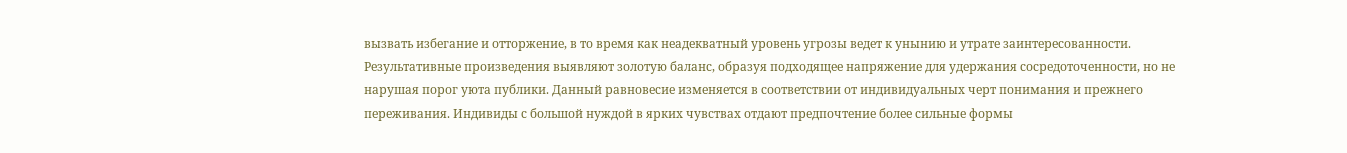вызвать избегание и отторжение, в то время как неадекватный уровень угрозы ведет к унынию и утрате заинтересованности. Результативные произведения выявляют золотую баланс, образуя подходящее напряжение для удержания сосредоточенности, но не нарушая порог уюта публики. Данный равновесие изменяется в соответствии от индивидуальных черт понимания и прежнего переживания. Индивиды с большой нуждой в ярких чувствах отдают предпочтение более сильные формы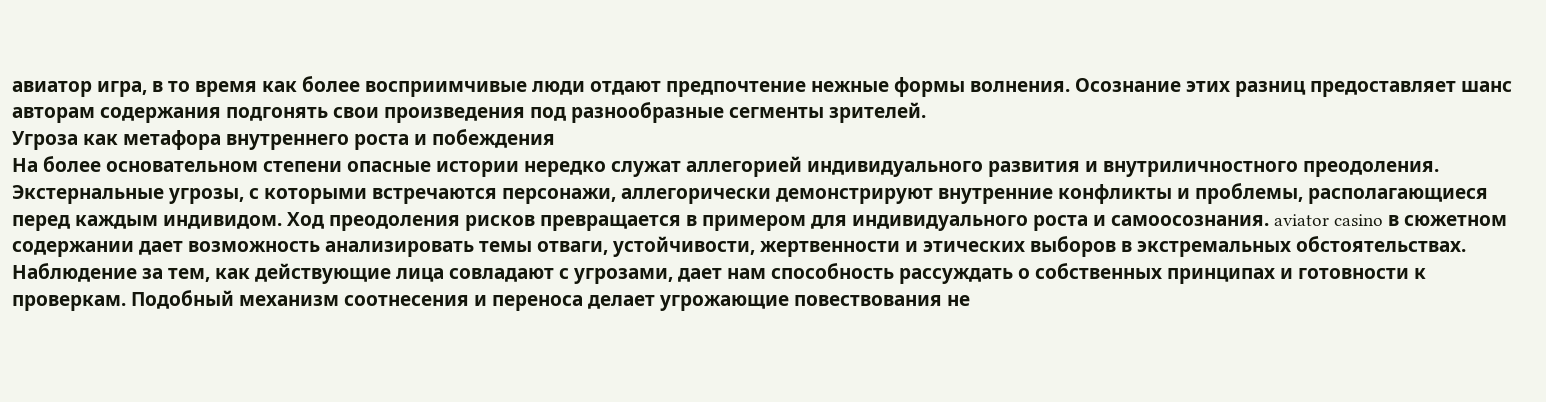авиатор игра, в то время как более восприимчивые люди отдают предпочтение нежные формы волнения. Осознание этих разниц предоставляет шанс авторам содержания подгонять свои произведения под разнообразные сегменты зрителей.
Угроза как метафора внутреннего роста и побеждения
На более основательном степени опасные истории нередко служат аллегорией индивидуального развития и внутриличностного преодоления. Экстернальные угрозы, с которыми встречаются персонажи, аллегорически демонстрируют внутренние конфликты и проблемы, располагающиеся перед каждым индивидом. Ход преодоления рисков превращается в примером для индивидуального роста и самоосознания. aviator casino в сюжетном содержании дает возможность анализировать темы отваги, устойчивости, жертвенности и этических выборов в экстремальных обстоятельствах. Наблюдение за тем, как действующие лица совладают с угрозами, дает нам способность рассуждать о собственных принципах и готовности к проверкам. Подобный механизм соотнесения и переноса делает угрожающие повествования не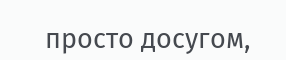просто досугом,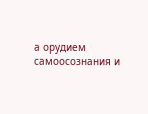а орудием самоосознания и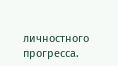личностного прогресса.